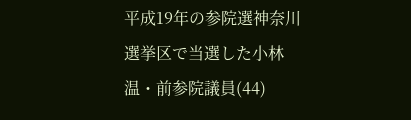平成19年の参院選神奈川選挙区で当選した小林温・前参院議員(44)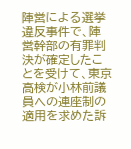陣営による選挙違反事件で、陣営幹部の有罪判決が確定したことを受けて、東京高検が小林前議員への連座制の適用を求めた訴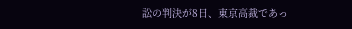訟の判決が8日、東京高裁であっ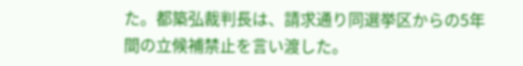た。都築弘裁判長は、請求通り同選挙区からの5年間の立候補禁止を言い渡した。